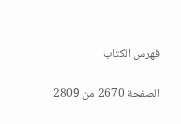فهرس الكتاب

الصفحة 2670 من 2809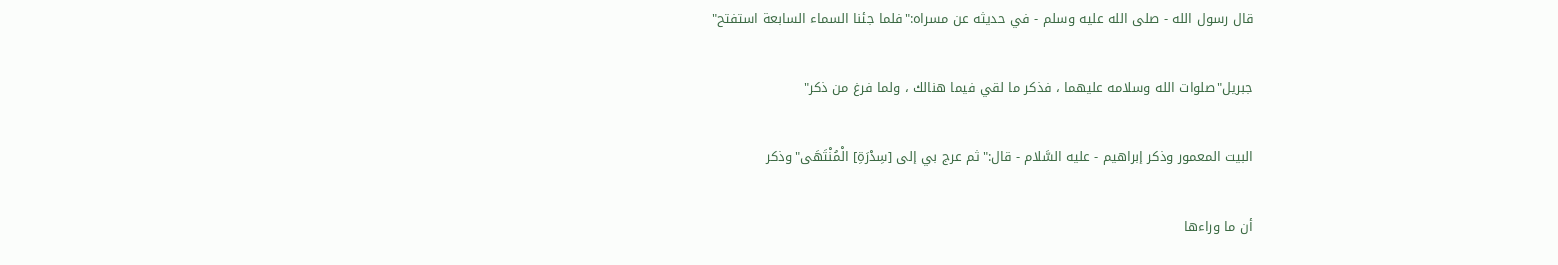قال رسول الله - صلى الله عليه وسلم - في حديثه عن مسراه:"فلما جئنا السماء السابعة استفتح"

جبريل"صلوات الله وسلامه عليهما ، فذكر ما لقي فيما هنالك ، ولما فرغ من ذكر"

البيت المعمور وذكر إبراهيم - عليه السَّلام - قال:"ثم عرج بي إلى [سِدْرَةِ] الْمُنْتَهَى"وذكر

أن ما وراءها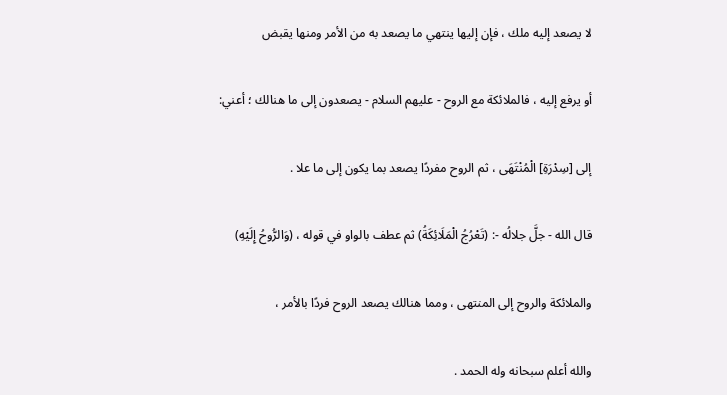لا يصعد إليه ملك ، فإن إليها ينتهي ما يصعد به من الأمر ومنها يقبض

أو يرفع إليه ، فالملائكة مع الروح - عليهم السلام - يصعدون إلى ما هنالك ؛ أعني:

إلى [سِدْرَةِ] الْمُنْتَهَى ، ثم الروح مفردًا يصعد بما يكون إلى ما علا .

قال الله - جلَّ جلالُه -: (تَعْرُجُ الْمَلَائِكَةُ) ثم عطف بالواو في قوله ، (وَالرُّوحُ إِلَيْهِ)

والملائكة والروح إلى المنتهى ، ومما هنالك يصعد الروح فردًا بالأمر ،

والله أعلم سبحانه وله الحمد .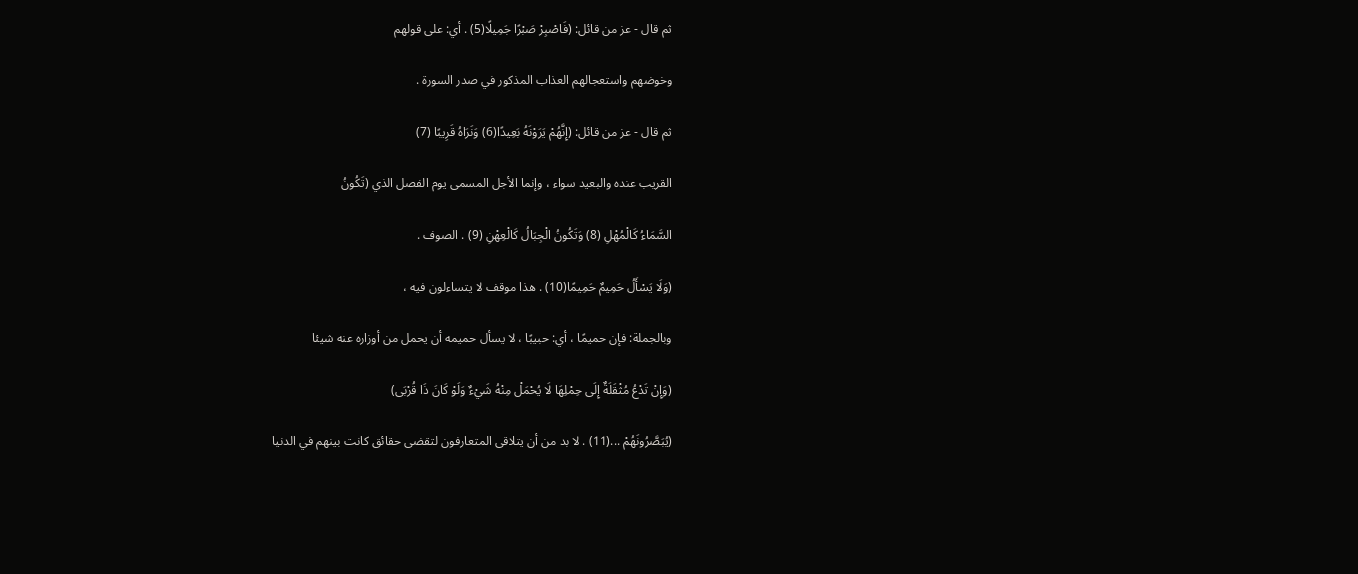ثم قال - عز من قائل: (فَاصْبِرْ صَبْرًا جَمِيلًا(5) . أي: على قولهم

وخوضهم واستعجالهم العذاب المذكور في صدر السورة .

ثم قال - عز من قائل: (إِنَّهُمْ يَرَوْنَهُ بَعِيدًا(6) وَنَرَاهُ قَرِيبًا (7)

القريب عنده والبعيد سواء ، وإنما الأجل المسمى يوم الفصل الذي (تَكُونُ

السَّمَاءُ كَالْمُهْلِ (8) وَتَكُونُ الْجِبَالُ كَالْعِهْنِ (9) . الصوف .

(وَلَا يَسْأَلُ حَمِيمٌ حَمِيمًا(10) . هذا موقف لا يتساءلون فيه ،

وبالجملة: فإن حميمًا ، أي: حبيبًا ، لا يسأل حميمه أن يحمل من أوزاره عنه شيئا

(وَإِنْ تَدْعُ مُثْقَلَةٌ إِلَى حِمْلِهَا لَا يُحْمَلْ مِنْهُ شَيْءٌ وَلَوْ كَانَ ذَا قُرْبَى)

(يُبَصَّرُونَهُمْ ...(11) . لا بد من أن يتلاقى المتعارفون لتقضى حقائق كانت بينهم في الدنيا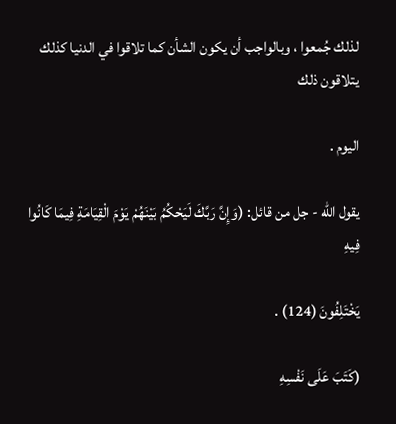لذلك جُمعوا ، وبالواجب أن يكون الشأن كما تلاقوا في الدنيا كذلك يتلاقون ذلك

اليوم .

يقول الله - جل من قائل: (وَإِنَّ رَبَّكَ لَيَحْكُمُ بَيْنَهُمْ يَوْمَ الْقِيَامَةِ فِيمَا كَانُوا فِيهِ

يَخْتَلِفُونَ (124) .

(كَتَبَ عَلَى نَفْسِهِ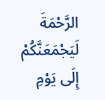الرَّحْمَةَ لَيَجْمَعَنَّكُمْ إِلَى يَوْمِ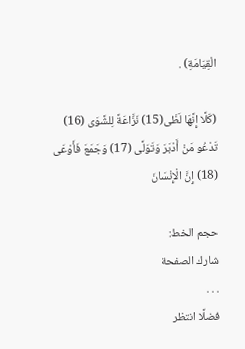الْقِيَامَةِ) .

(كَلَّا إِنَّهَا لَظَى(15) نَزَّاعَةً لِلشَّوَى (16) تَدْعُو مَنْ أَدْبَرَ وَتَوَلَّى (17) وَجَمَعَ فَأَوْعَى (18) إِنَّ الْإِنْسَانَ

حجم الخط:
شارك الصفحة
. . .
فضلًا انتظر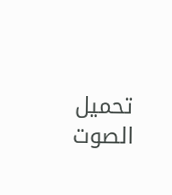تحميل الصوت